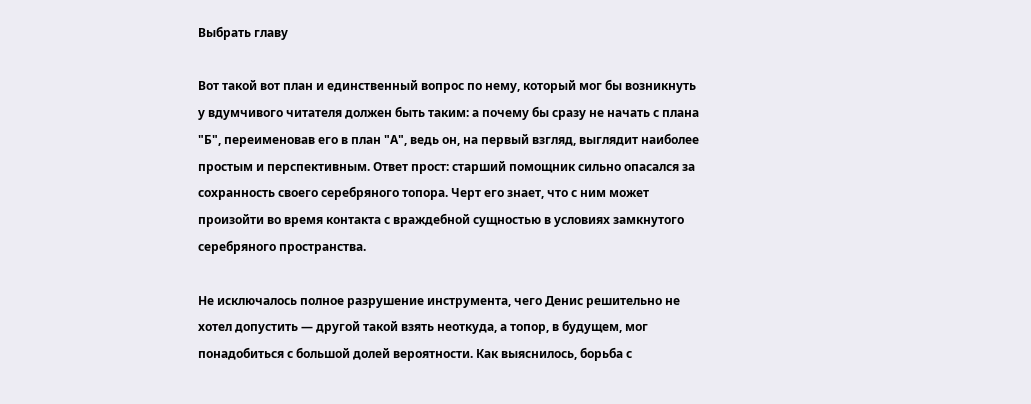Выбрать главу

Вот такой вот план и единственный вопрос по нему, который мог бы возникнуть у вдумчивого читателя должен быть таким: а почему бы сразу не начать с плана "Б", переименовав его в план "А", ведь он, на первый взгляд, выглядит наиболее простым и перспективным. Ответ прост: старший помощник сильно опасался за сохранность своего серебряного топора. Черт его знает, что с ним может произойти во время контакта с враждебной сущностью в условиях замкнутого серебряного пространства.

Не исключалось полное разрушение инструмента, чего Денис решительно не хотел допустить — другой такой взять неоткуда, а топор, в будущем, мог понадобиться с большой долей вероятности. Как выяснилось, борьба с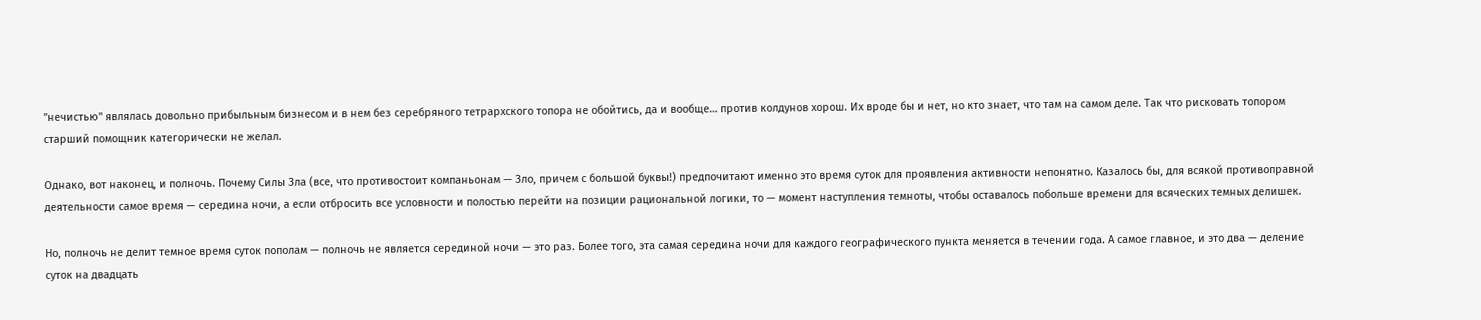"нечистью" являлась довольно прибыльным бизнесом и в нем без серебряного тетрархского топора не обойтись, да и вообще… против колдунов хорош. Их вроде бы и нет, но кто знает, что там на самом деле. Так что рисковать топором старший помощник категорически не желал.

Однако, вот наконец, и полночь. Почему Силы Зла (все, что противостоит компаньонам — Зло, причем с большой буквы!) предпочитают именно это время суток для проявления активности непонятно. Казалось бы, для всякой противоправной деятельности самое время — середина ночи, а если отбросить все условности и полостью перейти на позиции рациональной логики, то — момент наступления темноты, чтобы оставалось побольше времени для всяческих темных делишек.

Но, полночь не делит темное время суток пополам — полночь не является серединой ночи — это раз. Более того, эта самая середина ночи для каждого географического пункта меняется в течении года. А самое главное, и это два — деление суток на двадцать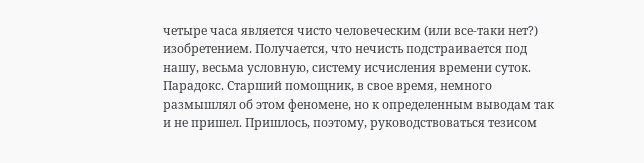четыре часа является чисто человеческим (или все-таки нет?) изобретением. Получается, что нечисть подстраивается под нашу, весьма условную, систему исчисления времени суток. Парадокс. Старший помощник, в свое время, немного размышлял об этом феномене, но к определенным выводам так и не пришел. Пришлось, поэтому, руководствоваться тезисом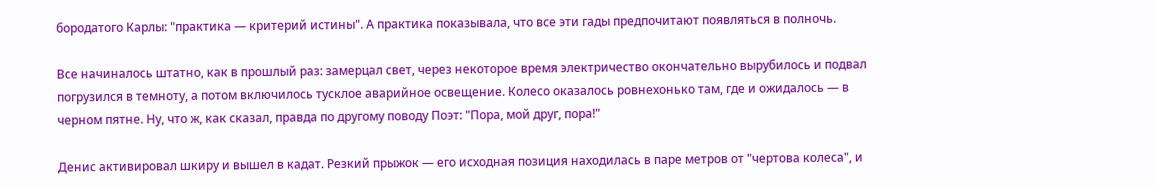бородатого Карлы: "практика — критерий истины". А практика показывала, что все эти гады предпочитают появляться в полночь.

Все начиналось штатно, как в прошлый раз: замерцал свет, через некоторое время электричество окончательно вырубилось и подвал погрузился в темноту, а потом включилось тусклое аварийное освещение. Колесо оказалось ровнехонько там, где и ожидалось — в черном пятне. Ну, что ж, как сказал, правда по другому поводу Поэт: "Пора, мой друг, пора!"

Денис активировал шкиру и вышел в кадат. Резкий прыжок — его исходная позиция находилась в паре метров от "чертова колеса", и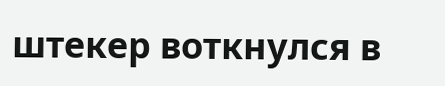штекер воткнулся в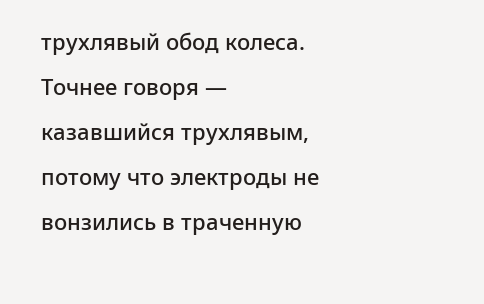трухлявый обод колеса. Точнее говоря — казавшийся трухлявым, потому что электроды не вонзились в траченную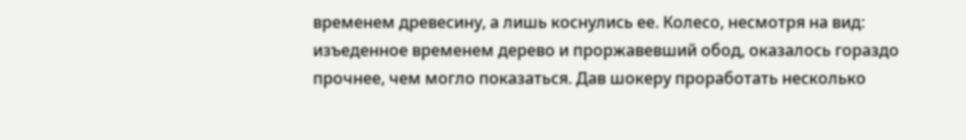временем древесину, а лишь коснулись ее. Колесо, несмотря на вид: изъеденное временем дерево и проржавевший обод, оказалось гораздо прочнее, чем могло показаться. Дав шокеру проработать несколько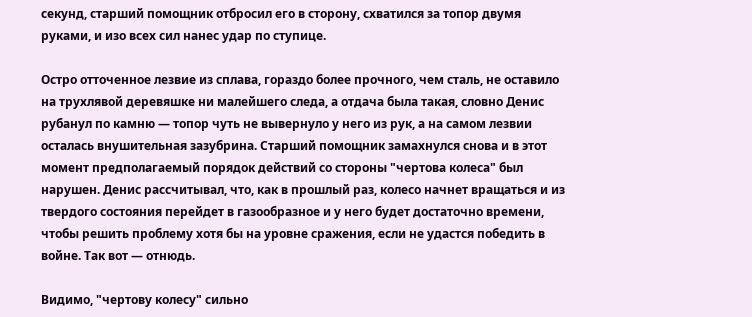секунд, старший помощник отбросил его в сторону, схватился за топор двумя руками, и изо всех сил нанес удар по ступице.

Остро отточенное лезвие из сплава, гораздо более прочного, чем сталь, не оставило на трухлявой деревяшке ни малейшего следа, а отдача была такая, словно Денис рубанул по камню — топор чуть не вывернуло у него из рук, а на самом лезвии осталась внушительная зазубрина. Старший помощник замахнулся снова и в этот момент предполагаемый порядок действий со стороны "чертова колеса" был нарушен. Денис рассчитывал, что, как в прошлый раз, колесо начнет вращаться и из твердого состояния перейдет в газообразное и у него будет достаточно времени, чтобы решить проблему хотя бы на уровне сражения, если не удастся победить в войне. Так вот — отнюдь.

Видимо, "чертову колесу" сильно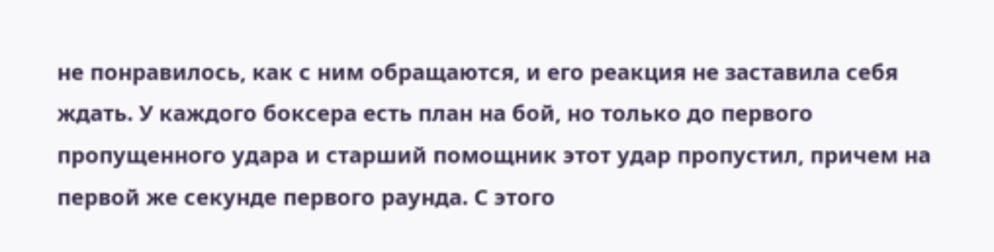не понравилось, как с ним обращаются, и его реакция не заставила себя ждать. У каждого боксера есть план на бой, но только до первого пропущенного удара и старший помощник этот удар пропустил, причем на первой же секунде первого раунда. С этого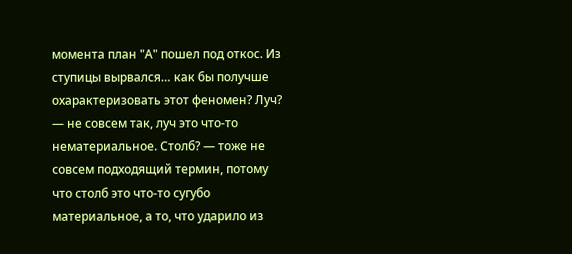момента план "А" пошел под откос. Из ступицы вырвался… как бы получше охарактеризовать этот феномен? Луч? — не совсем так, луч это что-то нематериальное. Столб? — тоже не совсем подходящий термин, потому что столб это что-то сугубо материальное, а то, что ударило из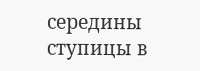середины ступицы в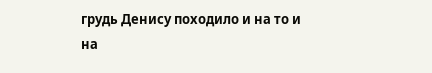грудь Денису походило и на то и на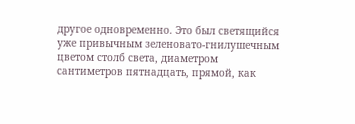другое одновременно. Это был светящийся уже привычным зеленовато-гнилушечным цветом столб света, диаметром сантиметров пятнадцать, прямой, как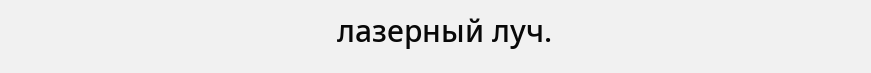лазерный луч.